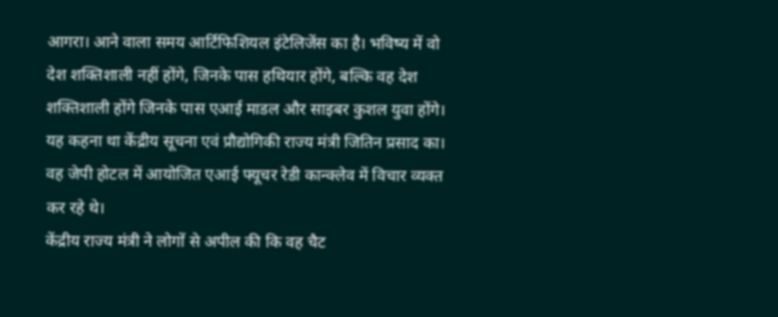आगरा। आने वाला समय आर्टिफिशियल इंटेलिजेंस का है। भविष्य में वो देश शक्तिशाली नहीं होंगे, जिनके पास हथियार होंगे, बल्कि वह देश शक्तिशाली होंगे जिनके पास एआई माडल और साइबर कुशल युवा होंगे। यह कहना था केंद्रीय सूचना एवं प्रौद्योगिकी राज्य मंत्री जितिन प्रसाद का। वह जेपी होटल में आयोजित एआई फ्यूचर रेडी कान्क्लेव में विचार व्यक्त कर रहे थे।
केंद्रीय राज्य मंत्री ने लोगों से अपील की कि वह चैट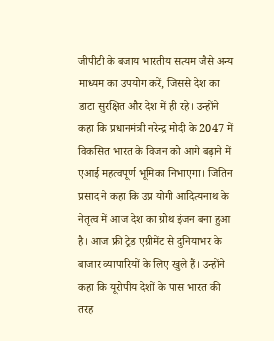जीपीटी के बजाय भारतीय सत्यम जैसे अन्य माध्यम का उपयोग करें, जिससे देश का डाटा सुरक्षित और देश में ही रहे। उन्होंने कहा कि प्रधानमंत्री नरेन्द्र मोदी के 2047 में विकसित भारत के विजन को आगे बढ़ाने में एआई महत्वपूर्ण भूमिका निभाएगा। जितिन प्रसाद ने कहा कि उप्र योगी आदित्यनाथ के नेतृत्व में आज देश का ग्रोथ इंजन बना हुआ है। आज फ्री ट्रेड एग्रीमेंट से दुनियाभर के बाजार व्यापारियों के लिए खुले हैं। उन्होंने कहा कि यूरोपीय देशों के पास भारत की तरह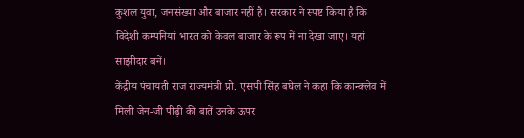कुशल युवा, जनसंख्या और बाजार नहीं है। सरकार ने स्पष्ट किया है कि विदेशी कम्पनियां भारत को केवल बाजार के रूप में ना देखा जाए। यहां साझीदार बनें।
केंद्रीय पंचायती राज राज्यमंत्री प्रो. एसपी सिंह बघेल ने कहा कि कान्क्लेव में मिली जेन-जी पीढ़ी की बातें उनके ऊपर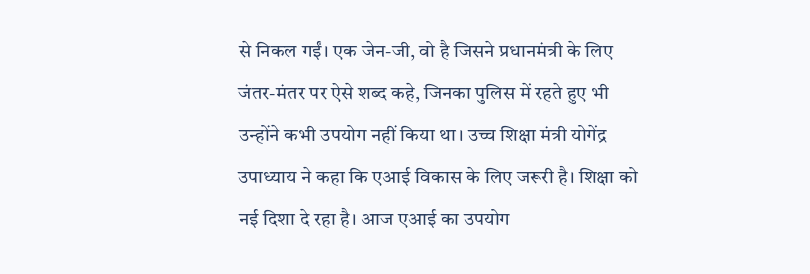से निकल गईं। एक जेन-जी, वो है जिसने प्रधानमंत्री के लिए जंतर-मंतर पर ऐसे शब्द कहे, जिनका पुलिस में रहते हुए भी उन्होंने कभी उपयोग नहीं किया था। उच्च शिक्षा मंत्री योगेंद्र उपाध्याय ने कहा कि एआई विकास के लिए जरूरी है। शिक्षा को नई दिशा दे रहा है। आज एआई का उपयोग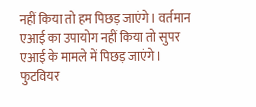नहीं किया तो हम पिछड़ जाएंगे। वर्तमान एआई का उपायोग नहीं किया तो सुपर एआई के मामले में पिछड़ जाएंगे। फुटवियर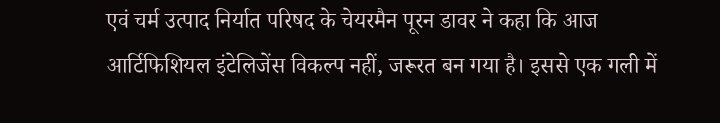एवं चर्म उत्पाद निर्यात परिषद के चेयरमैन पूरन डावर ने कहा कि आज आर्टिफिशियल इंटेलिजेंस विकल्प नहीं, जरूरत बन गया है। इससे एक गली में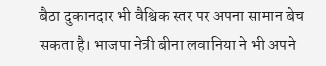बैठा दुकानदार भी वैश्विक स्तर पर अपना सामान बेच सकता है। भाजपा नेत्री बीना लवानिया ने भी अपने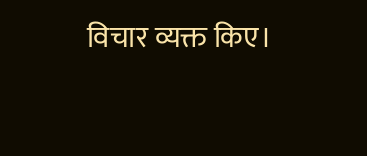विचार व्यक्त किए।